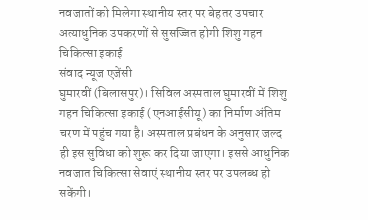नवजातों को मिलेगा स्थानीय स्तर पर बेहतर उपचार
अत्याधुनिक उपकरणों से सुसज्जित होगी शिशु गहन चिकित्सा इकाई
संवाद न्यूज एजेंसी
घुमारवीं (बिलासपुर)। सिविल अस्पताल घुमारवीं में शिशु गहन चिकित्सा इकाई (एनआईसीयू) का निर्माण अंतिम चरण में पहुंच गया है। अस्पताल प्रबंधन के अनुसार जल्द ही इस सुविधा को शुरू कर दिया जाएगा। इससे आधुनिक नवजात चिकित्सा सेवाएं स्थानीय स्तर पर उपलब्ध हो सकेंगी।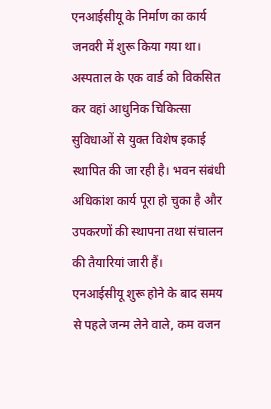एनआईसीयू के निर्माण का कार्य जनवरी में शुरू किया गया था। अस्पताल के एक वार्ड को विकसित कर वहां आधुनिक चिकित्सा सुविधाओं से युक्त विशेष इकाई स्थापित की जा रही है। भवन संबंधी अधिकांश कार्य पूरा हो चुका है और उपकरणों की स्थापना तथा संचालन की तैयारियां जारी हैं।
एनआईसीयू शुरू होने के बाद समय से पहले जन्म लेने वाले, कम वजन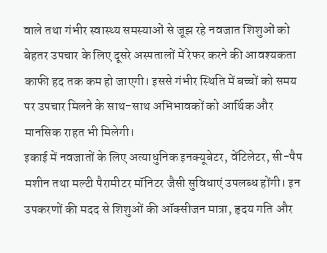वाले तथा गंभीर स्वास्थ्य समस्याओं से जूझ रहे नवजात शिशुओं को बेहतर उपचार के लिए दूसरे अस्पतालों में रेफर करने की आवश्यकता काफी हद तक कम हो जाएगी। इससे गंभीर स्थिति में बच्चों को समय पर उपचार मिलने के साथ-साथ अभिभावकों को आर्थिक और मानसिक राहत भी मिलेगी।
इकाई में नवजातों के लिए अत्याधुनिक इनक्यूबेटर, वेंटिलेटर, सी-पैप मशीन तथा मल्टी पैरामीटर मॉनिटर जैसी सुविधाएं उपलब्ध होंगी। इन उपकरणों की मदद से शिशुओं की ऑक्सीजन मात्रा, हृदय गति और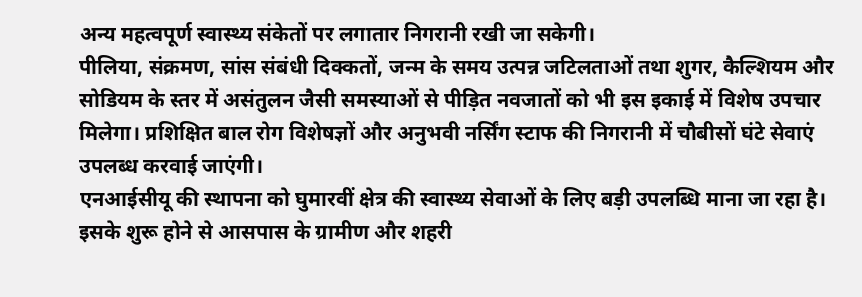अन्य महत्वपूर्ण स्वास्थ्य संकेतों पर लगातार निगरानी रखी जा सकेगी।
पीलिया, संक्रमण, सांस संबंधी दिक्कतों, जन्म के समय उत्पन्न जटिलताओं तथा शुगर, कैल्शियम और सोडियम के स्तर में असंतुलन जैसी समस्याओं से पीड़ित नवजातों को भी इस इकाई में विशेष उपचार मिलेगा। प्रशिक्षित बाल रोग विशेषज्ञों और अनुभवी नर्सिंग स्टाफ की निगरानी में चौबीसों घंटे सेवाएं उपलब्ध करवाई जाएंगी।
एनआईसीयू की स्थापना को घुमारवीं क्षेत्र की स्वास्थ्य सेवाओं के लिए बड़ी उपलब्धि माना जा रहा है। इसके शुरू होने से आसपास के ग्रामीण और शहरी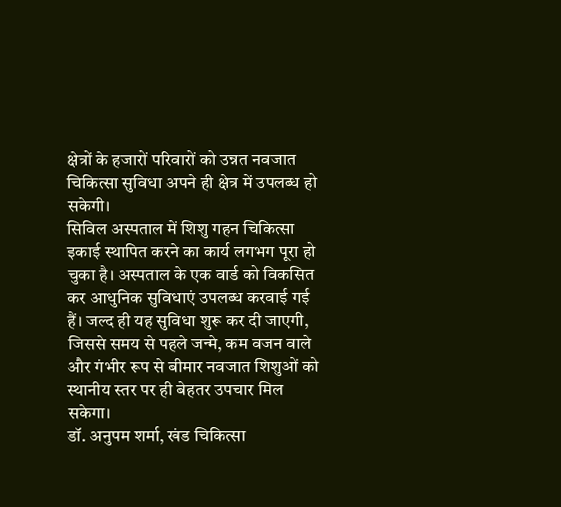क्षेत्रों के हजारों परिवारों को उन्नत नवजात चिकित्सा सुविधा अपने ही क्षेत्र में उपलब्ध हो सकेगी।
सिविल अस्पताल में शिशु गहन चिकित्सा इकाई स्थापित करने का कार्य लगभग पूरा हो चुका है। अस्पताल के एक वार्ड को विकसित कर आधुनिक सुविधाएं उपलब्ध करवाई गई हैं। जल्द ही यह सुविधा शुरू कर दी जाएगी, जिससे समय से पहले जन्मे, कम वजन वाले और गंभीर रूप से बीमार नवजात शिशुओं को स्थानीय स्तर पर ही बेहतर उपचार मिल सकेगा।
डॉ. अनुपम शर्मा, खंड चिकित्सा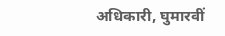अधिकारी, घुमारवीं